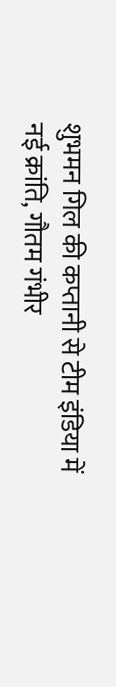शुभमन गिल की कप्तानी से टीम इंडिया में नई क्रांति, गौतम गंभीर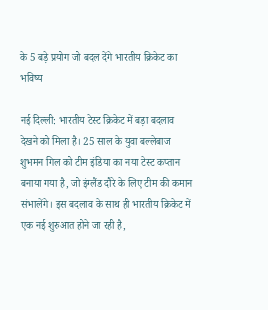के 5 बड़े प्रयोग जो बदल देंगे भारतीय क्रिकेट का भविष्य

नई दिल्ली: भारतीय टेस्ट क्रिकेट में बड़ा बदलाव देखने को मिला है। 25 साल के युवा बल्लेबाज शुभमन गिल को टीम इंडिया का नया टेस्ट कप्तान बनाया गया है, जो इंग्लैंड दौरे के लिए टीम की कमान संभालेंगे। इस बदलाव के साथ ही भारतीय क्रिकेट में एक नई शुरुआत होने जा रही है,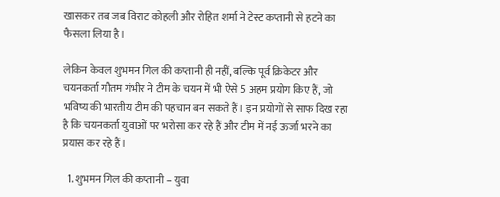खासकर तब जब विराट कोहली और रोहित शर्मा ने टेस्ट कप्तानी से हटने का फैसला लिया है।

लेकिन केवल शुभमन गिल की कप्तानी ही नहीं, बल्कि पूर्व क्रिकेटर और चयनकर्ता गौतम गंभीर ने टीम के चयन में भी ऐसे 5 अहम प्रयोग किए हैं, जो भविष्य की भारतीय टीम की पहचान बन सकते हैं। इन प्रयोगों से साफ दिख रहा है कि चयनकर्ता युवाओं पर भरोसा कर रहे हैं और टीम में नई ऊर्जा भरने का प्रयास कर रहे हैं।

  1. शुभमन गिल की कप्तानी – युवा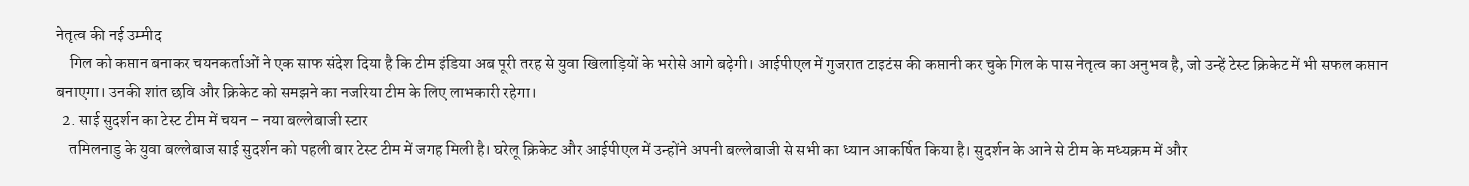नेतृत्व की नई उम्मीद
    गिल को कप्तान बनाकर चयनकर्ताओं ने एक साफ संदेश दिया है कि टीम इंडिया अब पूरी तरह से युवा खिलाड़ियों के भरोसे आगे बढ़ेगी। आईपीएल में गुजरात टाइटंस की कप्तानी कर चुके गिल के पास नेतृत्व का अनुभव है, जो उन्हें टेस्ट क्रिकेट में भी सफल कप्तान बनाएगा। उनकी शांत छवि और क्रिकेट को समझने का नजरिया टीम के लिए लाभकारी रहेगा।
  2. साई सुदर्शन का टेस्ट टीम में चयन – नया बल्लेबाजी स्टार
    तमिलनाडु के युवा बल्लेबाज साई सुदर्शन को पहली बार टेस्ट टीम में जगह मिली है। घरेलू क्रिकेट और आईपीएल में उन्होंने अपनी बल्लेबाजी से सभी का ध्यान आकर्षित किया है। सुदर्शन के आने से टीम के मध्यक्रम में और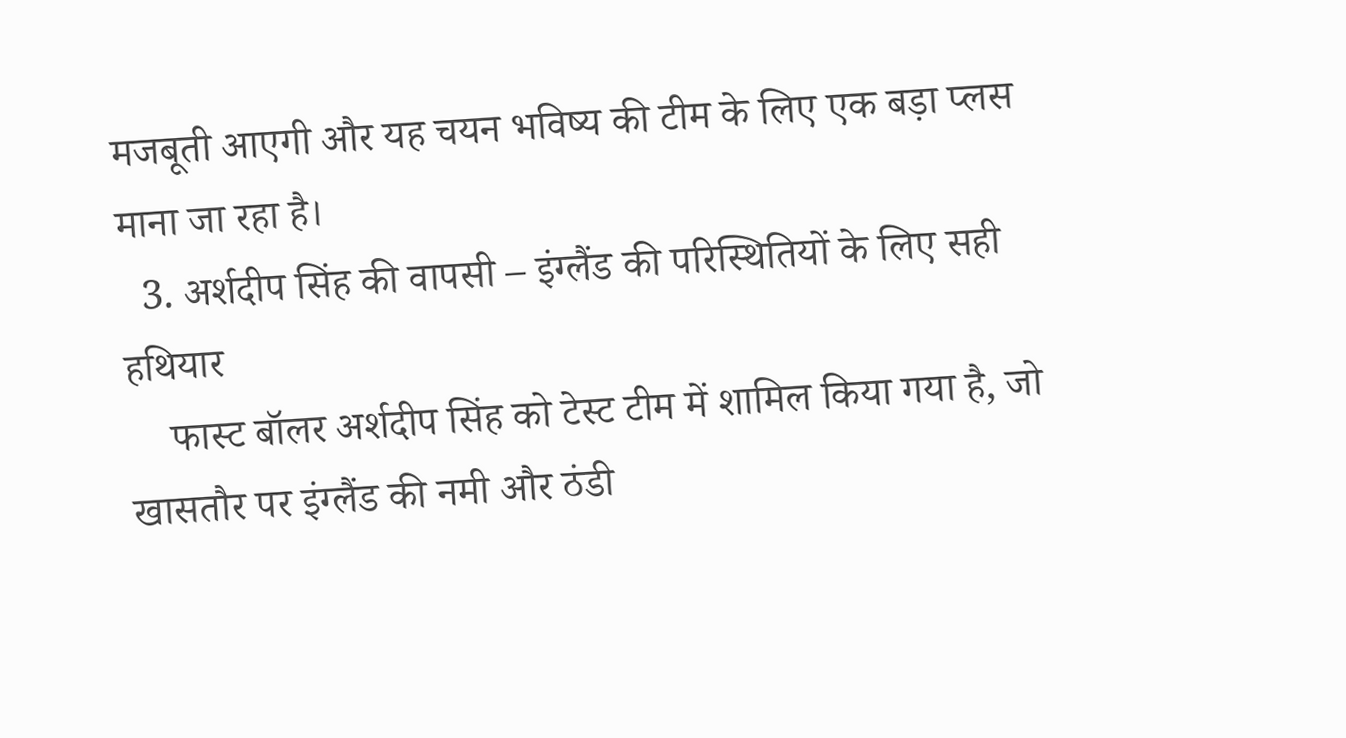मजबूती आएगी और यह चयन भविष्य की टीम के लिए एक बड़ा प्लस माना जा रहा है।
  3. अर्शदीप सिंह की वापसी – इंग्लैंड की परिस्थितियों के लिए सही हथियार
    फास्ट बॉलर अर्शदीप सिंह को टेस्ट टीम में शामिल किया गया है, जो खासतौर पर इंग्लैंड की नमी और ठंडी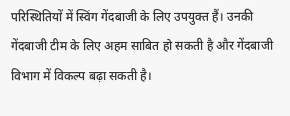परिस्थितियों में स्विंग गेंदबाजी के लिए उपयुक्त हैं। उनकी गेंदबाजी टीम के लिए अहम साबित हो सकती है और गेंदबाजी विभाग में विकल्प बढ़ा सकती है।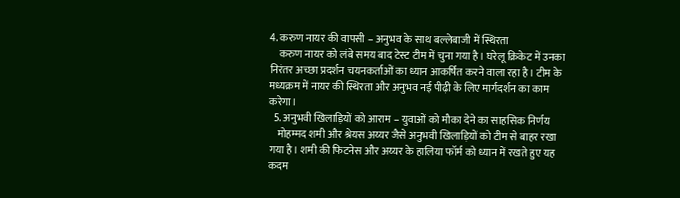4. करुण नायर की वापसी – अनुभव के साथ बल्लेबाजी में स्थिरता
    करुण नायर को लंबे समय बाद टेस्ट टीम में चुना गया है। घरेलू क्रिकेट में उनका निरंतर अच्छा प्रदर्शन चयनकर्ताओं का ध्यान आकर्षित करने वाला रहा है। टीम के मध्यक्रम में नायर की स्थिरता और अनुभव नई पीढ़ी के लिए मार्गदर्शन का काम करेगा।
  5. अनुभवी खिलाड़ियों को आराम – युवाओं को मौका देने का साहसिक निर्णय
    मोहम्मद शमी और श्रेयस अय्यर जैसे अनुभवी खिलाड़ियों को टीम से बाहर रखा गया है। शमी की फिटनेस और अय्यर के हालिया फॉर्म को ध्यान में रखते हुए यह कदम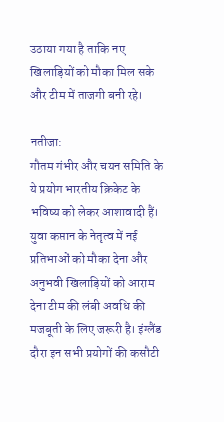उठाया गया है ताकि नए खिलाड़ियों को मौका मिल सके और टीम में ताजगी बनी रहे।

नतीजा:
गौतम गंभीर और चयन समिति के ये प्रयोग भारतीय क्रिकेट के भविष्य को लेकर आशावादी हैं। युवा कप्तान के नेतृत्व में नई प्रतिभाओं को मौका देना और अनुभवी खिलाड़ियों को आराम देना टीम की लंबी अवधि की मजबूती के लिए जरूरी है। इंग्लैंड दौरा इन सभी प्रयोगों की कसौटी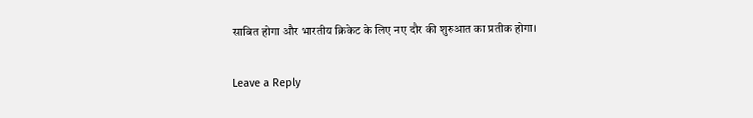साबित होगा और भारतीय क्रिकेट के लिए नए दौर की शुरुआत का प्रतीक होगा।

Leave a Reply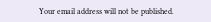Your email address will not be published.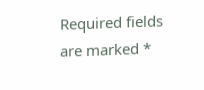Required fields are marked *